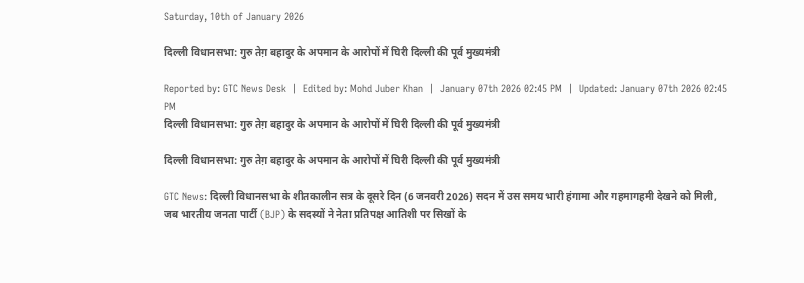Saturday, 10th of January 2026

दिल्ली विधानसभा: गुरु तेग़ बहादुर के अपमान के आरोपों में घिरी दिल्ली की पूर्व मुख्यमंत्री

Reported by: GTC News Desk  |  Edited by: Mohd Juber Khan  |  January 07th 2026 02:45 PM  |  Updated: January 07th 2026 02:45 PM
दिल्ली विधानसभा: गुरु तेग़ बहादुर के अपमान के आरोपों में घिरी दिल्ली की पूर्व मुख्यमंत्री

दिल्ली विधानसभा: गुरु तेग़ बहादुर के अपमान के आरोपों में घिरी दिल्ली की पूर्व मुख्यमंत्री

GTC News: दिल्ली विधानसभा के शीतकालीन सत्र के दूसरे दिन (6 जनवरी 2026) सदन में उस समय भारी हंगामा और गहमागहमी देखने को मिली, जब भारतीय जनता पार्टी (BJP) के सदस्यों ने नेता प्रतिपक्ष आतिशी पर सिखों के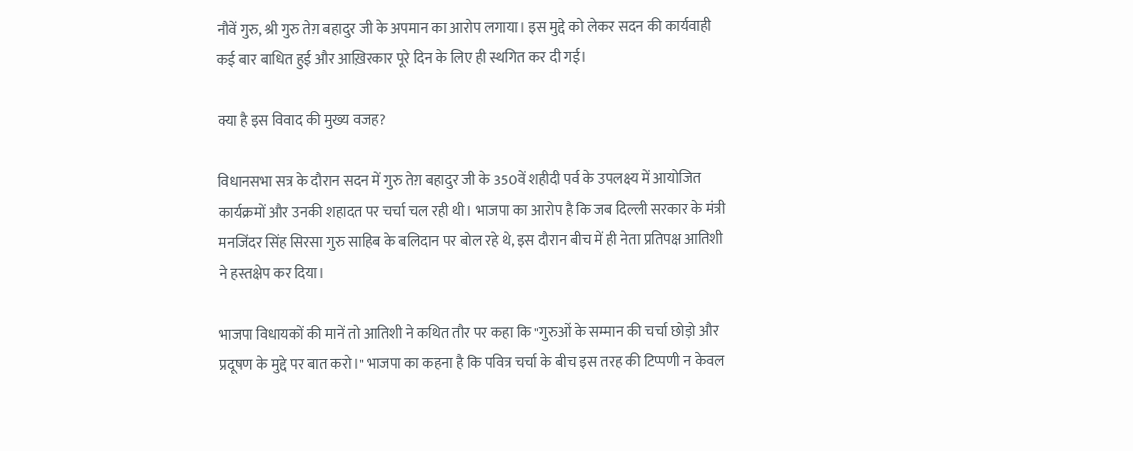नौवें गुरु, श्री गुरु तेग़ बहादुर जी के अपमान का आरोप लगाया। इस मुद्दे को लेकर सदन की कार्यवाही कई बार बाधित हुई और आख़िरकार पूरे दिन के लिए ही स्थगित कर दी गई।

क्या है इस विवाद की मुख्य वजह?

विधानसभा सत्र के दौरान सदन में गुरु तेग़ बहादुर जी के 350वें शहीदी पर्व के उपलक्ष्य में आयोजित कार्यक्रमों और उनकी शहादत पर चर्चा चल रही थी। भाजपा का आरोप है कि जब दिल्ली सरकार के मंत्री मनजिंदर सिंह सिरसा गुरु साहिब के बलिदान पर बोल रहे थे, इस दौरान बीच में ही नेता प्रतिपक्ष आतिशी ने हस्तक्षेप कर दिया।

भाजपा विधायकों की मानें तो आतिशी ने कथित तौर पर कहा कि "गुरुओं के सम्मान की चर्चा छोड़ो और प्रदूषण के मुद्दे पर बात करो।" भाजपा का कहना है कि पवित्र चर्चा के बीच इस तरह की टिप्पणी न केवल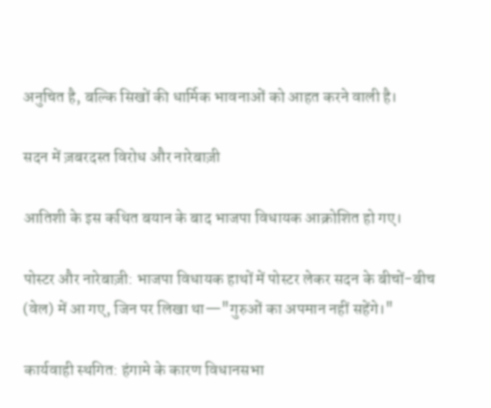अनुचित है, बल्कि सिखों की धार्मिक भावनाओं को आहत करने वाली है।

सदन में ज़बरदस्त विरोध और नारेबाज़ी

आतिशी के इस कथित बयान के बाद भाजपा विधायक आक्रोशित हो गए।

पोस्टर और नारेबाज़ी: भाजपा विधायक हाथों में पोस्टर लेकर सदन के बीचों-बीच (वेल) में आ गए, जिन पर लिखा था—"गुरुओं का अपमान नहीं सहेंगे।"

कार्यवाही स्थगित: हंगामे के कारण विधानसभा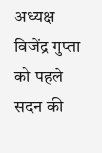अध्यक्ष विजेंद्र गुप्ता को पहले सदन की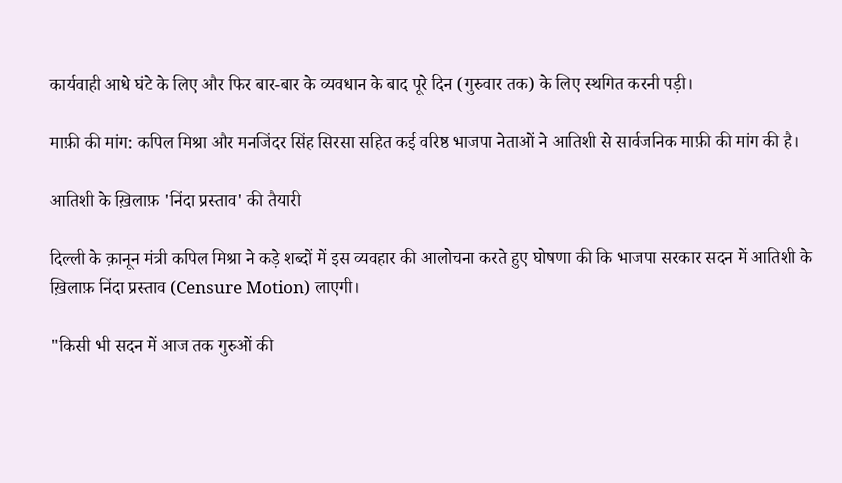कार्यवाही आधे घंटे के लिए और फिर बार-बार के व्यवधान के बाद पूरे दिन (गुरुवार तक) के लिए स्थगित करनी पड़ी।

माफ़ी की मांग: कपिल मिश्रा और मनजिंदर सिंह सिरसा सहित कई वरिष्ठ भाजपा नेताओं ने आतिशी से सार्वजनिक माफ़ी की मांग की है।

आतिशी के ख़िलाफ़ 'निंदा प्रस्ताव' की तैयारी

दिल्ली के क़ानून मंत्री कपिल मिश्रा ने कड़े शब्दों में इस व्यवहार की आलोचना करते हुए घोषणा की कि भाजपा सरकार सदन में आतिशी के ख़िलाफ़ निंदा प्रस्ताव (Censure Motion) लाएगी।

"किसी भी सदन में आज तक गुरुओं की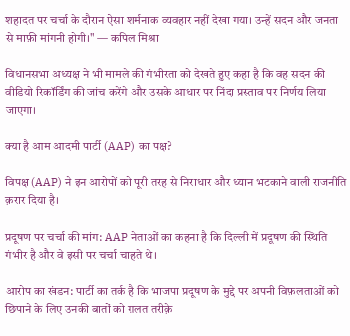शहादत पर चर्चा के दौरान ऐसा शर्मनाक व्यवहार नहीं देखा गया। उन्हें सदन और जनता से माफ़ी मांगनी होगी।" — कपिल मिश्रा

विधानसभा अध्यक्ष ने भी मामले की गंभीरता को देखते हुए कहा है कि वह सदन की वीडियो रिकॉर्डिंग की जांच करेंगे और उसके आधार पर निंदा प्रस्ताव पर निर्णय लिया जाएगा।

क्या है आम आदमी पार्टी (AAP) का पक्ष?

विपक्ष (AAP) ने इन आरोपों को पूरी तरह से निराधार और ध्यान भटकाने वाली राजनीति क़रार दिया है।

प्रदूषण पर चर्चा की मांग: AAP नेताओं का कहना है कि दिल्ली में प्रदूषण की स्थिति गंभीर है और वे इसी पर चर्चा चाहते थे।

आरोप का खंडन: पार्टी का तर्क है कि भाजपा प्रदूषण के मुद्दे पर अपनी विफ़लताओं को छिपाने के लिए उनकी बातों को ग़लत तरीक़े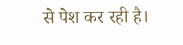से पेश कर रही है।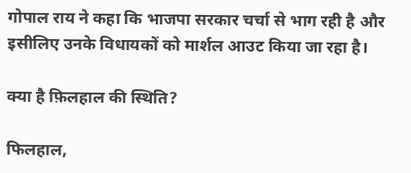गोपाल राय ने कहा कि भाजपा सरकार चर्चा से भाग रही है और इसीलिए उनके विधायकों को मार्शल आउट किया जा रहा है।

क्या है फ़िलहाल की स्थिति?

फिलहाल,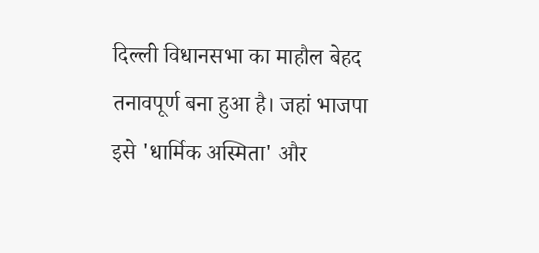दिल्ली विधानसभा का माहौल बेहद तनावपूर्ण बना हुआ है। जहां भाजपा इसे 'धार्मिक अस्मिता' और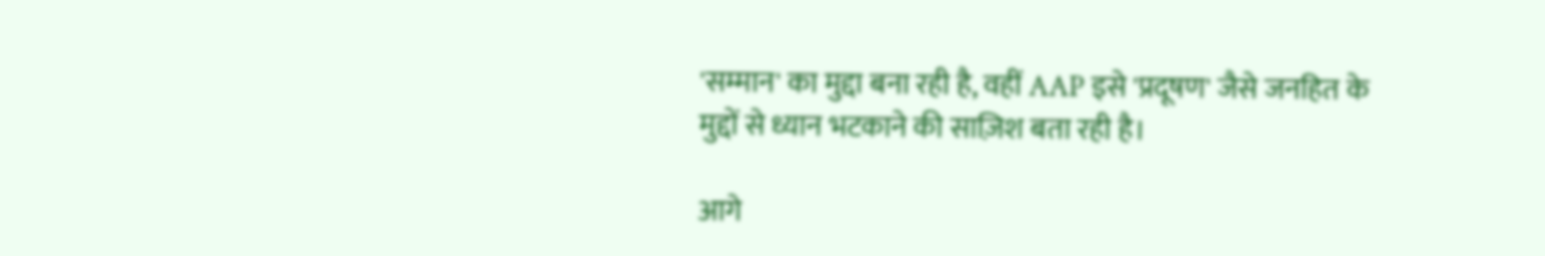'सम्मान' का मुद्दा बना रही है, वहीं AAP इसे 'प्रदूषण' जैसे जनहित के मुद्दों से ध्यान भटकाने की साज़िश बता रही है।

आगे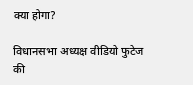क्या होगा?

विधानसभा अध्यक्ष वीडियो फुटेज की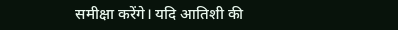समीक्षा करेंगे। यदि आतिशी की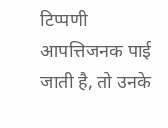टिप्पणी आपत्तिजनक पाई जाती है, तो उनके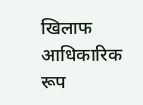खिलाफ आधिकारिक रूप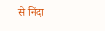से निंदा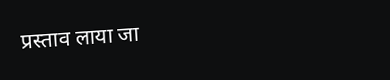प्रस्ताव लाया जा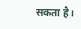सकता है।